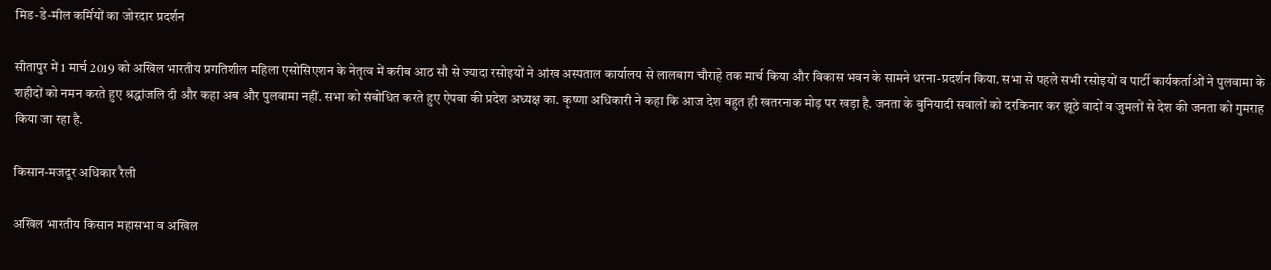मिड-डे-मील कर्मियों का जोरदार प्रदर्शन

सीतापुर में 1 मार्च 2019 को अखिल भारतीय प्रगतिशील महिला एसोसिएशन के नेतृत्व में करीब आठ सौ से ज्यादा रसोइयों ने आंख अस्पताल कार्यालय से लालबाग चौराहे तक मार्च किया और विकास भवन के सामने धरना-प्रदर्शन किया. सभा से पहले सभी रसोइयों व पार्टी कार्यकर्ताओं ने पुलवामा के शहीदों को नमन करते हुए श्रद्धांजलि दी और कहा अब और पुलवामा नहीं. सभा को संबोधित करते हुए ऐपवा की प्रदेश अध्यक्ष का. कृष्णा अधिकारी ने कहा कि आज देश बहुत ही खतरनाक मोड़ पर खड़ा है. जनता के बुनियादी सवालों को दरकिनार कर झूठे वादों व जुमलों से देश की जनता को गुमराह किया जा रहा है.

किसान-मजदूर अधिकार रैली

अखिल भारतीय किसान महासभा व अखिल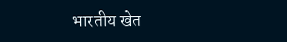भारतीय खेत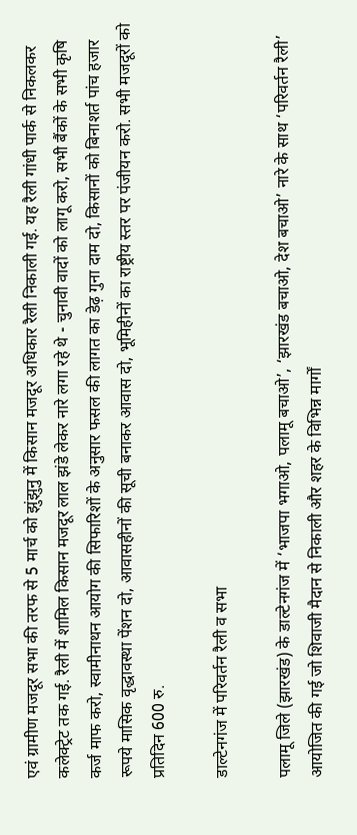एवं ग्रामीण मजदूर सभा की तरफ से 5 मार्च को झुंझुनु में किसान मजदूर अधिकार रैली निकाली गई. यह रैली गांधी पार्क से निकलकर कलेक्ट्रेट तक गई. रैली में शामिल किसान मजदूर लाल झंडे लेकर नारे लगा रहे थे - चुनावी वादों को लागू करो, सभी बैंकों के सभी कृषि कर्ज माफ करो, स्वामीनाथन आयोग की सिफारिशों के अनुसार फसल की लागत का डेढ़ गुना दाम दो, किसानों को बिनाशर्त पांच हजार रूपये मासिक वृद्धावस्था पेंशन दो, आवासहीनों की सूची बनाकर आवास दो, भूमिहीनों का राष्ट्रीय स्तर पर पंजीयन करो. सभी मजदूरों को प्रतिदिन 600 रु.

डाल्टेनगंज में परिवर्तन रैली व सभा

पलामू जिले (झारखंड) के डाल्टेनगंज में ‘भाजपा भगाओ, पलामू बचाओ’, ‘झारखंड बचाओ, देश बचाओ’ नारे के साथ ‘परिवर्तन रैली’ आयोजित की गई जो शिवाजी मैदान से निकाली और शहर के विभिन्न मार्गों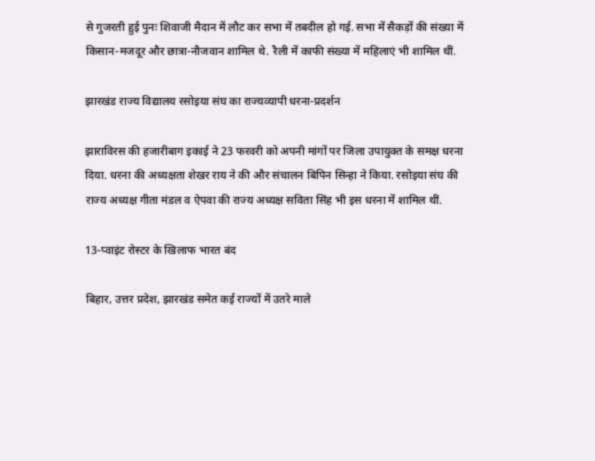से गुजरती हुई पुनः शिवाजी मैदान में लौट कर सभा में तबदील हो गई. सभा में सैकड़ों की संख्या में किसान-मजदूर और छात्रा-नौजवान शामिल थे. रैली में काफी संख्या में महिलाएं भी शामिल थीं.

झारखंड राज्य विद्यालय रसोइया संघ का राज्यव्यापी धरना-प्रदर्शन

झाराविरस की हजारीबाग इकाई ने 23 फरवरी को अपनी मांगों पर जिला उपायुक्त के समक्ष धरना दिया. धरना की अध्यक्षता शेखर राय ने की और संचालन बिपिन सिन्हा ने किया. रसोइया संघ की राज्य अध्यक्ष गीता मंडल व ऐपवा की राज्य अध्यक्ष सविता सिंह भी इस धरना में शामिल थीं.

13-प्वाइंट रोस्टर के खिलाफ भारत बंद

बिहार, उत्तर प्रदेश, झारखंड समेत कई राज्यों में उतरे माले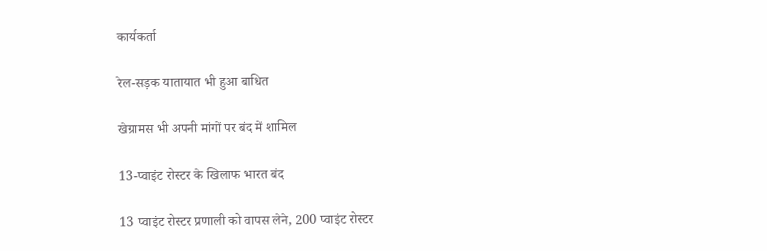कार्यकर्ता

रेल-सड़क यातायात भी हुआ बाधित

खेग्रामस भी अपनी मांगों पर बंद में शामिल

13-प्वाइंट रोस्टर के खिलाफ भारत बंद

13 प्वाइंट रोस्टर प्रणाली को वापस लेने, 200 प्वाइंट रोस्टर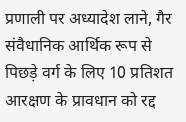प्रणाली पर अध्यादेश लाने, गैर संवैधानिक आर्थिक रूप से पिछड़े वर्ग के लिए 10 प्रतिशत आरक्षण के प्रावधान को रद्द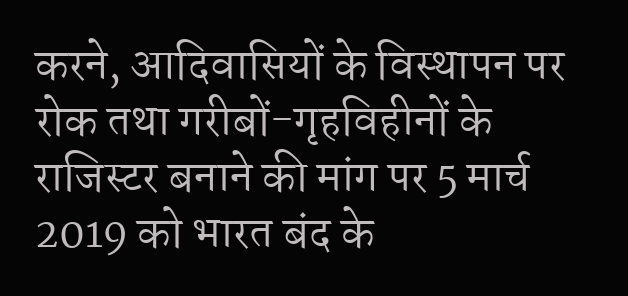करने, आदिवासियों के विस्थापन पर रोक तथा गरीबों-गृहविहीनों के राजिस्टर बनाने की मांग पर 5 मार्च 2019 को भारत बंद के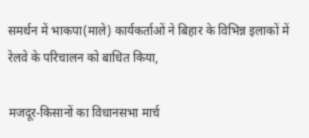समर्थन में भाकपा(माले) कार्यकर्ताओं ने बिहार के विभिन्न इलाकों में रेलवे के परिचालन को बाधित किया,

मजदूर-किसानों का विधानसभा मार्च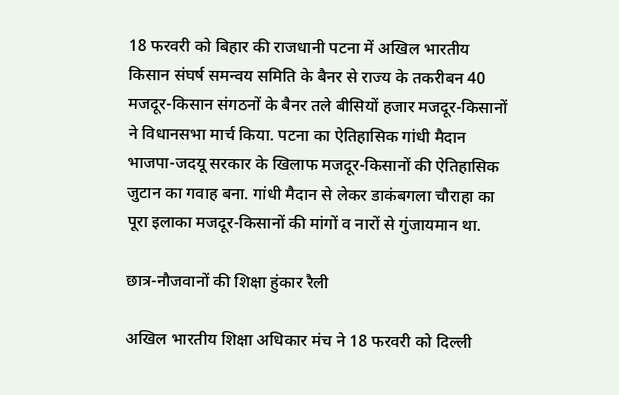18 फरवरी को बिहार की राजधानी पटना में अखिल भारतीय किसान संघर्ष समन्वय समिति के बैनर से राज्य के तकरीबन 40 मजदूर-किसान संगठनों के बैनर तले बीसियों हजार मजदूर-किसानों ने विधानसभा मार्च किया. पटना का ऐतिहासिक गांधी मैदान भाजपा-जदयू सरकार के खिलाफ मजदूर-किसानों की ऐतिहासिक जुटान का गवाह बना. गांधी मैदान से लेकर डाकंबगला चौराहा का पूरा इलाका मजदूर-किसानों की मांगों व नारों से गुंजायमान था.

छात्र-नौजवानों की शिक्षा हुंकार रैली

अखिल भारतीय शिक्षा अधिकार मंच ने 18 फरवरी को दिल्ली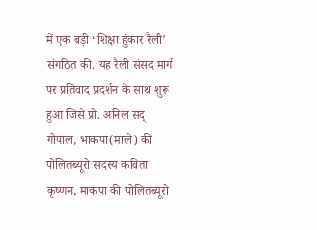में एक बड़ी ‘शिक्षा हुंकार रैली’ संगठित की. यह रैली संसद मार्ग पर प्रतिवाद प्रदर्शन के साथ शुरू हुआ जिसे प्रो. अनिल सद् गोपाल, भाकपा(माले) की पोलितब्यूरो सदस्य कविता कृष्णन, माकपा की पोलितब्यूरो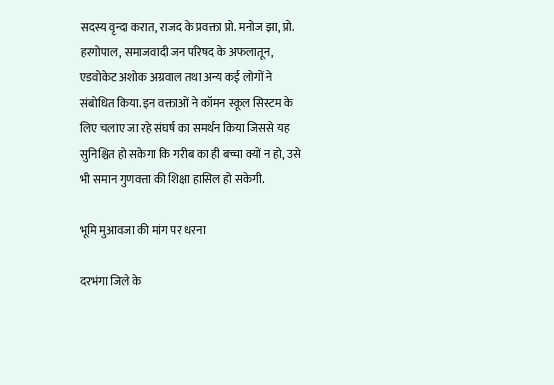सदस्य वृन्दा करात, राजद के प्रवक्ता प्रो. मनोज झा, प्रो. हरगोपाल, समाजवादी जन परिषद के अफलातून, एडवोकेट अशोक अग्रवाल तथा अन्य कई लोगों ने संबोधित किया. इन वक्ताओं ने कॉमन स्कूल सिस्टम के लिए चलाए जा रहे संघर्ष का समर्थन किया जिससे यह सुनिश्चित हो सकेगा कि गरीब का ही बच्चा क्यों न हो, उसे भी समान गुणवत्ता की शिक्षा हासिल हो सकेगी.

भूमि मुआवजा की मांग पर धरना

दरभंगा जिले के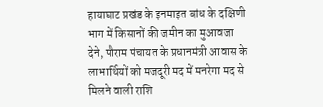हायाघाट प्रखंड के इनमाइत बांध के दक्षिणी भाग में किसानों की जमीन का मुआवजा देने, पौराम पंचायत के प्रधानमंत्री आवास के लाभार्थियों को मजदूरी मद में मनरेगा मद से मिलने वाली राशि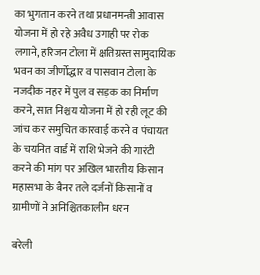का भुगतान करने तथा प्रधानमन्त्री आवास योजना में हो रहे अवैध उगाही पर रोक लगाने, हरिजन टोला में क्षतिग्रस्त सामुदायिक भवन का जीर्णोद्धार व पासवान टोला के नजदीक नहर में पुल व सड़क का निर्माण करने, सात निश्चय योजना में हो रही लूट की जांच कर समुचित कारवाई करने व पंचायत के चयनित वार्ड में राशि भेजने की गारंटी करने की मांग पर अखिल भारतीय किसान महासभा के बैनर तले दर्जनों किसानों व ग्रामीणों ने अनिश्चितकालीन धरन

बरेली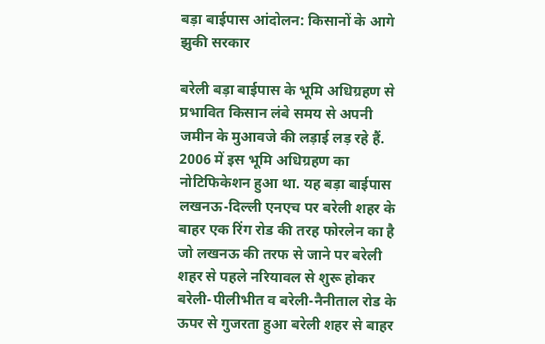बड़ा बाईपास आंदोलन: किसानों के आगे झुकी सरकार

बरेली बड़ा बाईपास के भूमि अधिग्रहण से प्रभावित किसान लंबे समय से अपनी जमीन के मुआवजे की लड़ाई लड़ रहे हैं. 2006 में इस भूमि अधिग्रहण का नोटिफिकेशन हुआ था. यह बड़ा बाईपास लखनऊ-दिल्ली एनएच पर बरेली शहर के बाहर एक रिंग रोड की तरह फोरलेन का है जो लखनऊ की तरफ से जाने पर बरेली शहर से पहले नरियावल से शुरू होकर बरेली-पीलीभीत व बरेली-नैनीताल रोड के ऊपर से गुजरता हुआ बरेली शहर से बाहर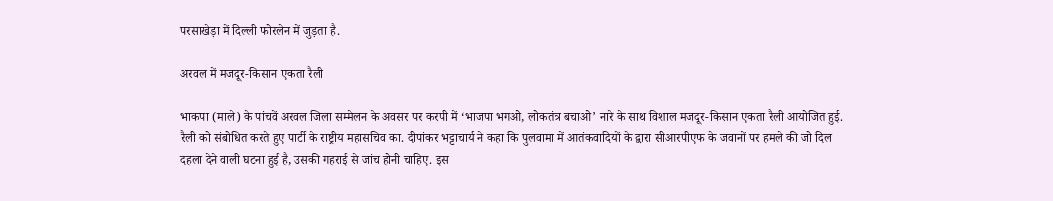परसाखेड़ा में दिल्ली फोरलेन में जुड़ता है.

अरवल में मजदूर-किसान एकता रैली

भाकपा (माले) के पांचवें अरवल जिला सम्मेलन के अवसर पर करपी में ‘भाजपा भगओ, लोकतंत्र बचाओ’ नारे के साथ विशाल मजदूर-किसान एकता रैली आयोजित हुई. रैली को संबोधित करते हुए पार्टी के राष्ट्रीय महासचिव का. दीपांकर भट्टाचार्य ने कहा कि पुलवामा में आतंकवादियों के द्वारा सीआरपीएफ के जवानों पर हमले की जो दिल दहला देने वाली घटना हुई है, उसकी गहराई से जांच होनी चाहिए. इस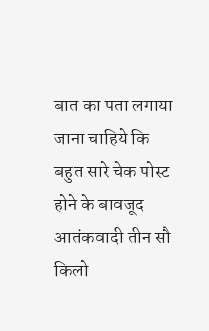बात का पता लगाया जाना चाहिये कि बहुत सारे चेक पोस्ट होने के बावजूद आतंकवादी तीन सौ किलो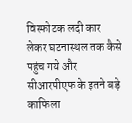विस्फोटक लदी कार लेकर घटनास्थल तक कैसे पहुंच गये और सीआरपीएफ के इतने बड़े काफिला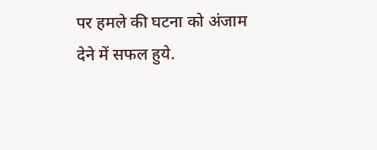पर हमले की घटना को अंजाम देने में सफल हुये.